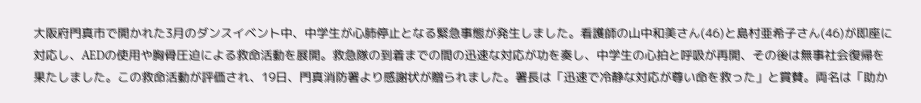大阪府門真市で開かれた3月のダンスイベント中、中学生が心肺停止となる緊急事態が発生しました。看護師の山中和美さん(46)と島村亜希子さん(46)が即座に対応し、AEDの使用や胸骨圧迫による救命活動を展開。救急隊の到着までの間の迅速な対応が功を奏し、中学生の心拍と呼吸が再開、その後は無事社会復帰を果たしました。この救命活動が評価され、19日、門真消防署より感謝状が贈られました。署長は「迅速で冷静な対応が尊い命を救った」と賞賛。両名は「助か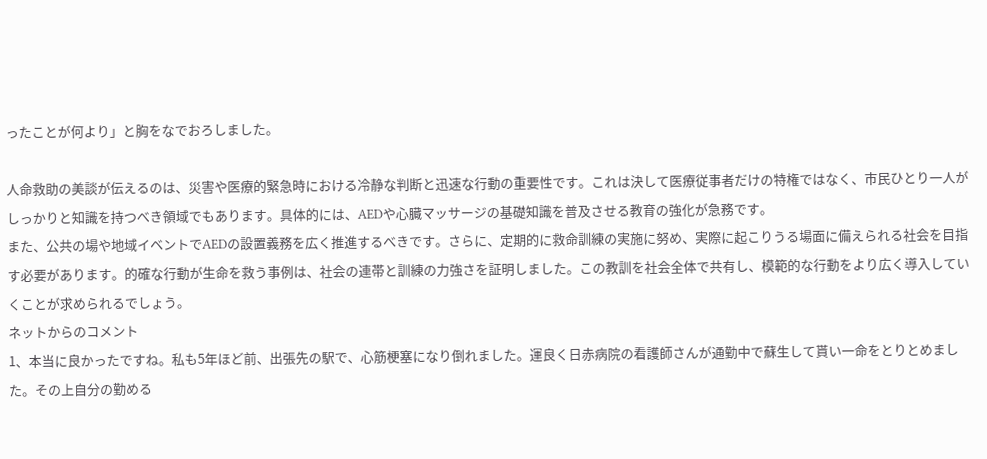ったことが何より」と胸をなでおろしました。

人命救助の美談が伝えるのは、災害や医療的緊急時における冷静な判断と迅速な行動の重要性です。これは決して医療従事者だけの特権ではなく、市民ひとり一人がしっかりと知識を持つべき領域でもあります。具体的には、AEDや心臓マッサージの基礎知識を普及させる教育の強化が急務です。
また、公共の場や地域イベントでAEDの設置義務を広く推進するべきです。さらに、定期的に救命訓練の実施に努め、実際に起こりうる場面に備えられる社会を目指す必要があります。的確な行動が生命を救う事例は、社会の連帯と訓練の力強さを証明しました。この教訓を社会全体で共有し、模範的な行動をより広く導入していくことが求められるでしょう。
ネットからのコメント
1、本当に良かったですね。私も5年ほど前、出張先の駅で、心筋梗塞になり倒れました。運良く日赤病院の看護師さんが通勤中で蘇生して貰い一命をとりとめました。その上自分の勤める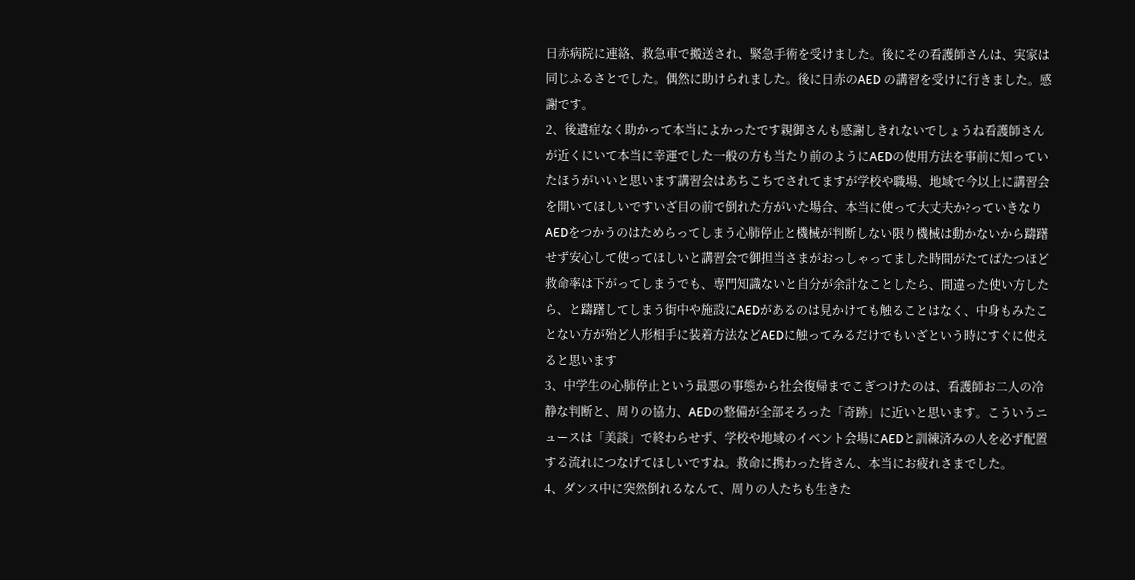日赤病院に連絡、救急車で搬送され、緊急手術を受けました。後にその看護師さんは、実家は同じふるさとでした。偶然に助けられました。後に日赤のAED の講習を受けに行きました。感謝です。
2、後遺症なく助かって本当によかったです親御さんも感謝しきれないでしょうね看護師さんが近くにいて本当に幸運でした一般の方も当たり前のようにAEDの使用方法を事前に知っていたほうがいいと思います講習会はあちこちでされてますが学校や職場、地域で今以上に講習会を開いてほしいですいざ目の前で倒れた方がいた場合、本当に使って大丈夫か?っていきなりAEDをつかうのはためらってしまう心肺停止と機械が判断しない限り機械は動かないから躊躇せず安心して使ってほしいと講習会で御担当さまがおっしゃってました時間がたてばたつほど救命率は下がってしまうでも、専門知識ないと自分が余計なことしたら、間違った使い方したら、と躊躇してしまう街中や施設にAEDがあるのは見かけても触ることはなく、中身もみたことない方が殆ど人形相手に装着方法などAEDに触ってみるだけでもいざという時にすぐに使えると思います
3、中学生の心肺停止という最悪の事態から社会復帰までこぎつけたのは、看護師お二人の冷静な判断と、周りの協力、AEDの整備が全部そろった「奇跡」に近いと思います。こういうニュースは「美談」で終わらせず、学校や地域のイベント会場にAEDと訓練済みの人を必ず配置する流れにつなげてほしいですね。救命に携わった皆さん、本当にお疲れさまでした。
4、ダンス中に突然倒れるなんて、周りの人たちも生きた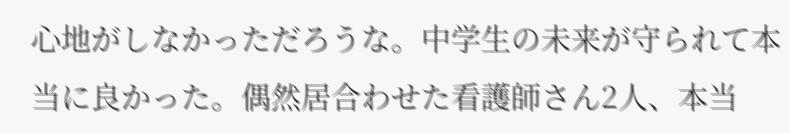心地がしなかっただろうな。中学生の未来が守られて本当に良かった。偶然居合わせた看護師さん2人、本当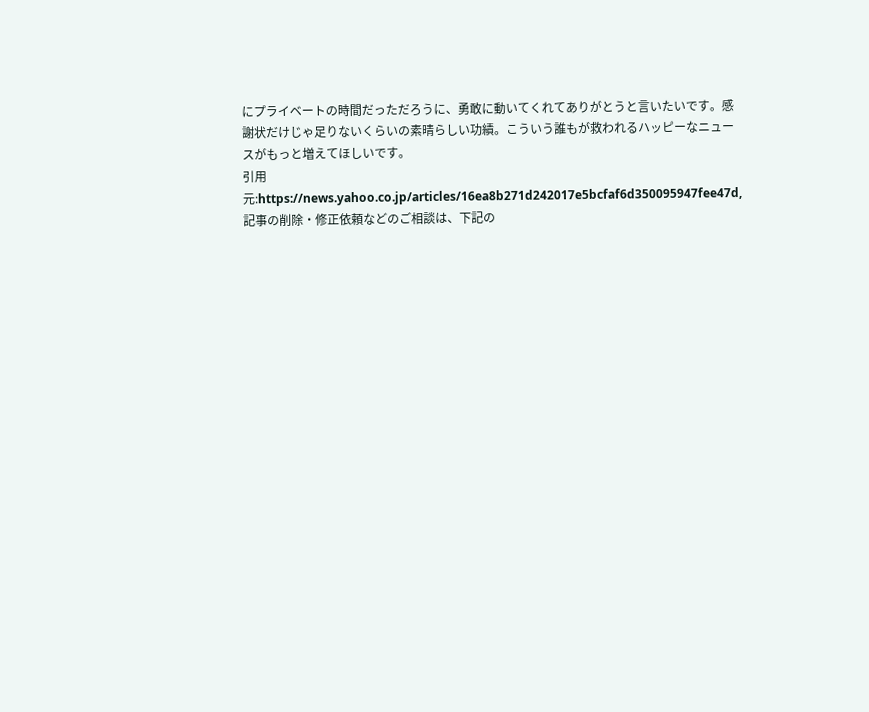にプライベートの時間だっただろうに、勇敢に動いてくれてありがとうと言いたいです。感謝状だけじゃ足りないくらいの素晴らしい功績。こういう誰もが救われるハッピーなニュースがもっと増えてほしいです。
引用元:https://news.yahoo.co.jp/articles/16ea8b271d242017e5bcfaf6d350095947fee47d,記事の削除・修正依頼などのご相談は、下記の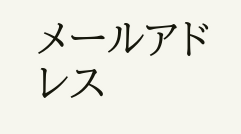メールアドレス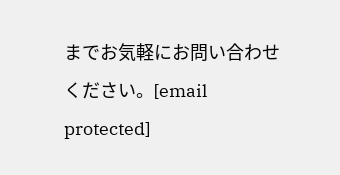までお気軽にお問い合わせください。[email protected]